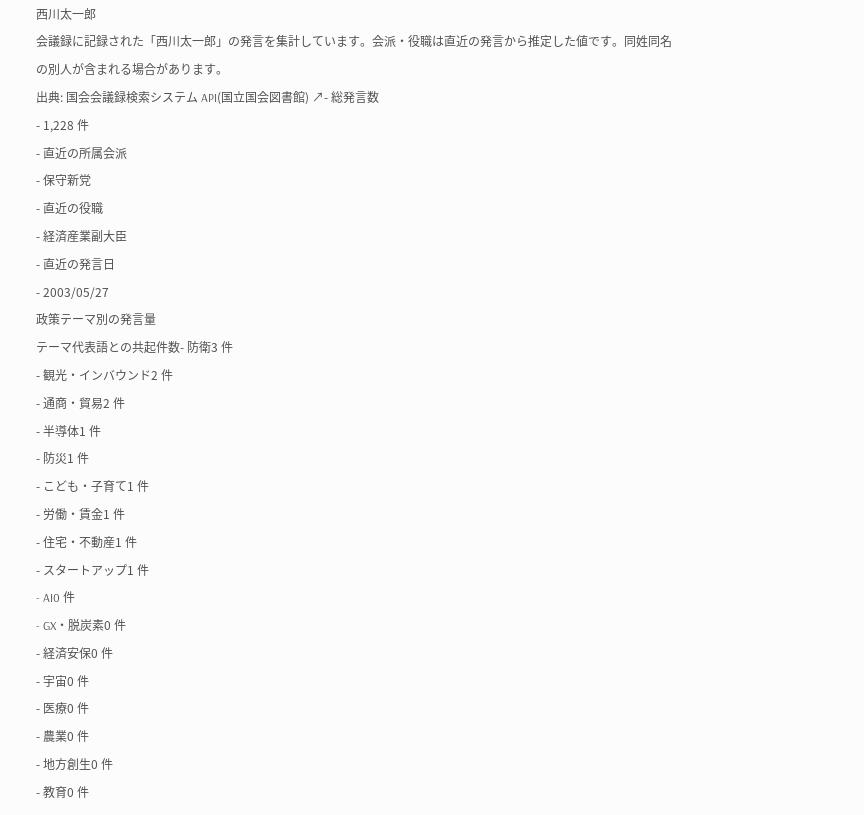西川太一郎
会議録に記録された「西川太一郎」の発言を集計しています。会派・役職は直近の発言から推定した値です。同姓同名の別人が含まれる場合があります。
出典: 国会会議録検索システム API(国立国会図書館) ↗- 総発言数
- 1,228 件
- 直近の所属会派
- 保守新党
- 直近の役職
- 経済産業副大臣
- 直近の発言日
- 2003/05/27
政策テーマ別の発言量
テーマ代表語との共起件数- 防衛3 件
- 観光・インバウンド2 件
- 通商・貿易2 件
- 半導体1 件
- 防災1 件
- こども・子育て1 件
- 労働・賃金1 件
- 住宅・不動産1 件
- スタートアップ1 件
- AI0 件
- GX・脱炭素0 件
- 経済安保0 件
- 宇宙0 件
- 医療0 件
- 農業0 件
- 地方創生0 件
- 教育0 件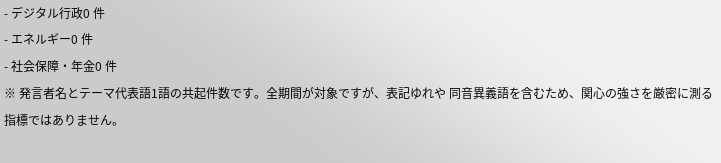- デジタル行政0 件
- エネルギー0 件
- 社会保障・年金0 件
※ 発言者名とテーマ代表語1語の共起件数です。全期間が対象ですが、表記ゆれや 同音異義語を含むため、関心の強さを厳密に測る指標ではありません。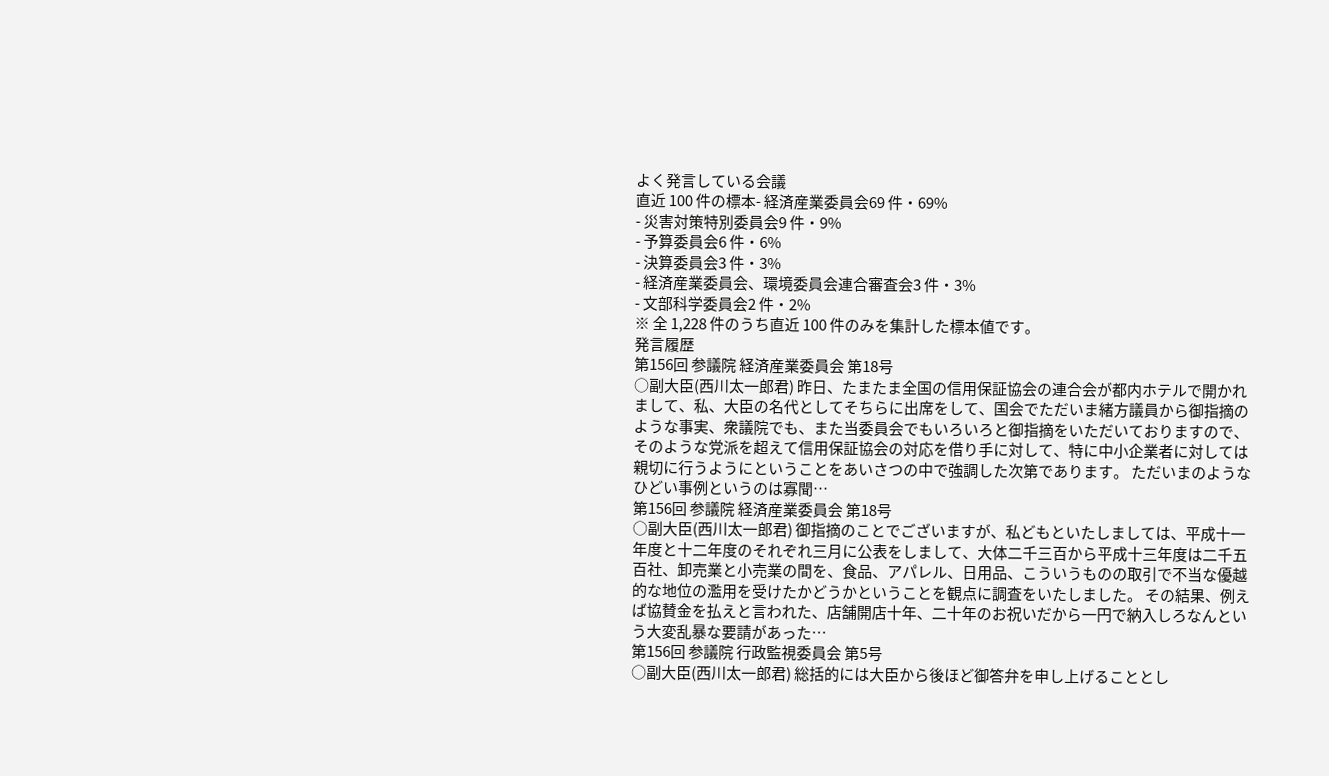よく発言している会議
直近 100 件の標本- 経済産業委員会69 件・69%
- 災害対策特別委員会9 件・9%
- 予算委員会6 件・6%
- 決算委員会3 件・3%
- 経済産業委員会、環境委員会連合審査会3 件・3%
- 文部科学委員会2 件・2%
※ 全 1,228 件のうち直近 100 件のみを集計した標本値です。
発言履歴
第156回 参議院 経済産業委員会 第18号
○副大臣(西川太一郎君) 昨日、たまたま全国の信用保証協会の連合会が都内ホテルで開かれまして、私、大臣の名代としてそちらに出席をして、国会でただいま緒方議員から御指摘のような事実、衆議院でも、また当委員会でもいろいろと御指摘をいただいておりますので、そのような党派を超えて信用保証協会の対応を借り手に対して、特に中小企業者に対しては親切に行うようにということをあいさつの中で強調した次第であります。 ただいまのようなひどい事例というのは寡聞…
第156回 参議院 経済産業委員会 第18号
○副大臣(西川太一郎君) 御指摘のことでございますが、私どもといたしましては、平成十一年度と十二年度のそれぞれ三月に公表をしまして、大体二千三百から平成十三年度は二千五百社、卸売業と小売業の間を、食品、アパレル、日用品、こういうものの取引で不当な優越的な地位の濫用を受けたかどうかということを観点に調査をいたしました。 その結果、例えば協賛金を払えと言われた、店舗開店十年、二十年のお祝いだから一円で納入しろなんという大変乱暴な要請があった…
第156回 参議院 行政監視委員会 第5号
○副大臣(西川太一郎君) 総括的には大臣から後ほど御答弁を申し上げることとし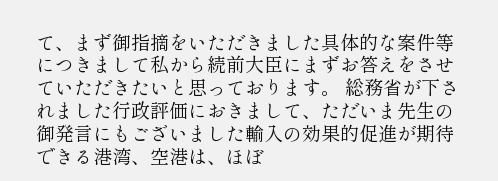て、まず御指摘をいただきました具体的な案件等につきまして私から続前大臣にまずお答えをさせていただきたいと思っております。 総務省が下されました行政評価におきまして、ただいま先生の御発言にもございました輸入の効果的促進が期待できる港湾、空港は、ほぼ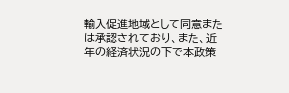輸入促進地域として同意または承認されており、また、近年の経済状況の下で本政策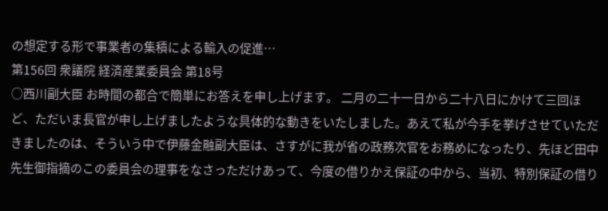の想定する形で事業者の集積による輸入の促進…
第156回 衆議院 経済産業委員会 第18号
○西川副大臣 お時間の都合で簡単にお答えを申し上げます。 二月の二十一日から二十八日にかけて三回ほど、ただいま長官が申し上げましたような具体的な動きをいたしました。あえて私が今手を挙げさせていただきましたのは、そういう中で伊藤金融副大臣は、さすがに我が省の政務次官をお務めになったり、先ほど田中先生御指摘のこの委員会の理事をなさっただけあって、今度の借りかえ保証の中から、当初、特別保証の借り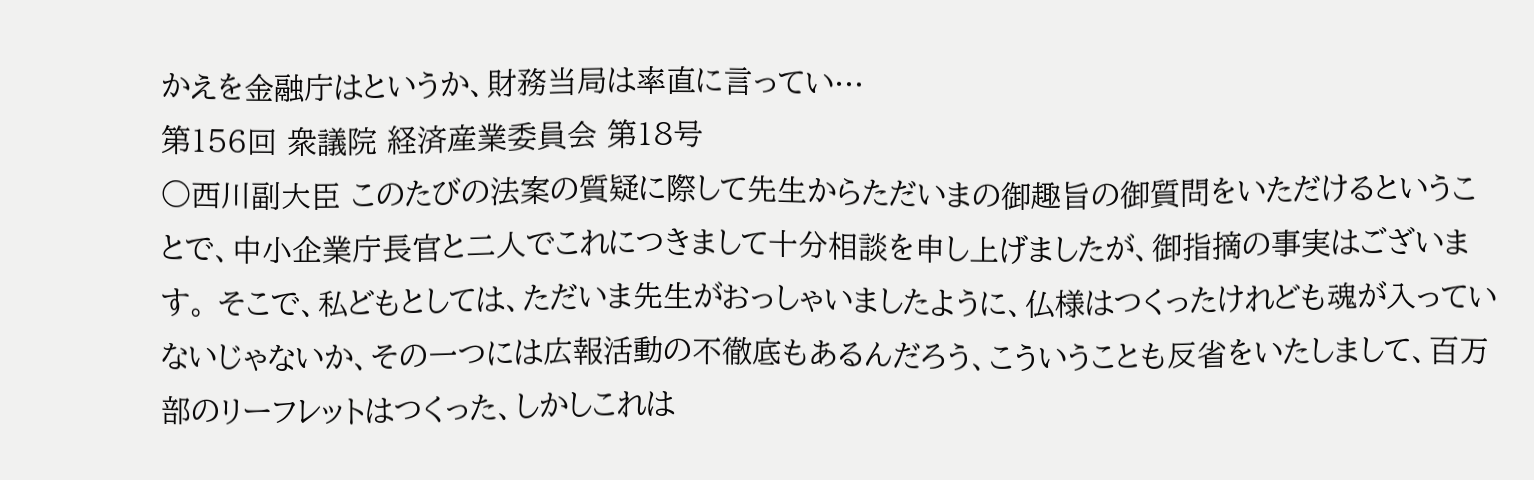かえを金融庁はというか、財務当局は率直に言ってい…
第156回 衆議院 経済産業委員会 第18号
○西川副大臣 このたびの法案の質疑に際して先生からただいまの御趣旨の御質問をいただけるということで、中小企業庁長官と二人でこれにつきまして十分相談を申し上げましたが、御指摘の事実はございます。 そこで、私どもとしては、ただいま先生がおっしゃいましたように、仏様はつくったけれども魂が入っていないじゃないか、その一つには広報活動の不徹底もあるんだろう、こういうことも反省をいたしまして、百万部のリーフレットはつくった、しかしこれは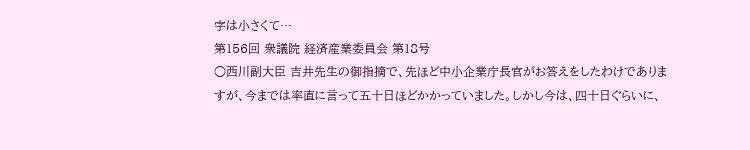字は小さくて…
第156回 衆議院 経済産業委員会 第18号
○西川副大臣 吉井先生の御指摘で、先ほど中小企業庁長官がお答えをしたわけでありますが、今までは率直に言って五十日ほどかかっていました。しかし今は、四十日ぐらいに、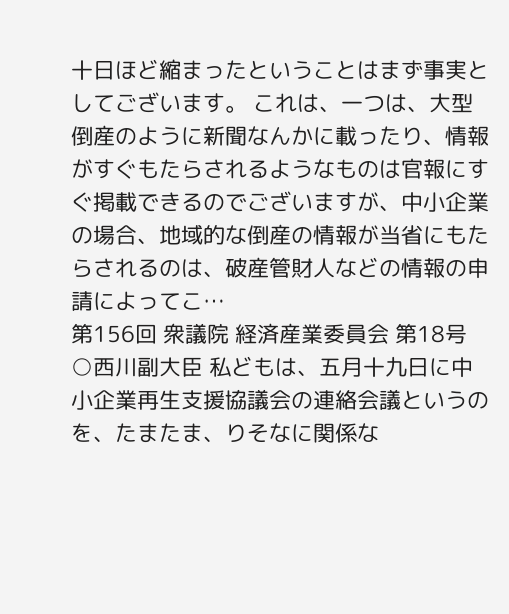十日ほど縮まったということはまず事実としてございます。 これは、一つは、大型倒産のように新聞なんかに載ったり、情報がすぐもたらされるようなものは官報にすぐ掲載できるのでございますが、中小企業の場合、地域的な倒産の情報が当省にもたらされるのは、破産管財人などの情報の申請によってこ…
第156回 衆議院 経済産業委員会 第18号
○西川副大臣 私どもは、五月十九日に中小企業再生支援協議会の連絡会議というのを、たまたま、りそなに関係な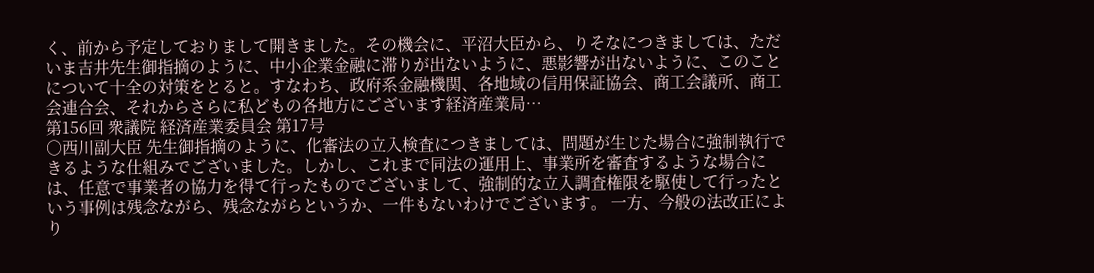く、前から予定しておりまして開きました。その機会に、平沼大臣から、りそなにつきましては、ただいま吉井先生御指摘のように、中小企業金融に滞りが出ないように、悪影響が出ないように、このことについて十全の対策をとると。すなわち、政府系金融機関、各地域の信用保証協会、商工会議所、商工会連合会、それからさらに私どもの各地方にございます経済産業局…
第156回 衆議院 経済産業委員会 第17号
○西川副大臣 先生御指摘のように、化審法の立入検査につきましては、問題が生じた場合に強制執行できるような仕組みでございました。しかし、これまで同法の運用上、事業所を審査するような場合には、任意で事業者の協力を得て行ったものでございまして、強制的な立入調査権限を駆使して行ったという事例は残念ながら、残念ながらというか、一件もないわけでございます。 一方、今般の法改正により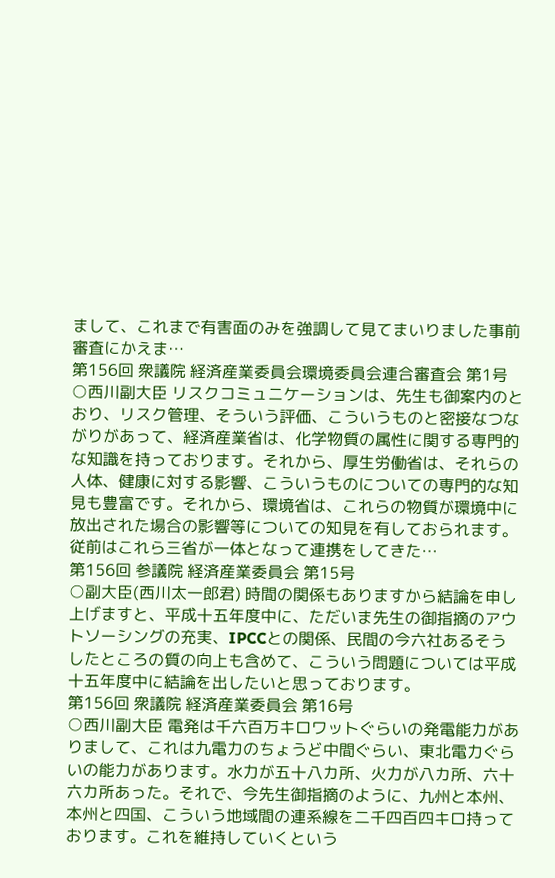まして、これまで有害面のみを強調して見てまいりました事前審査にかえま…
第156回 衆議院 経済産業委員会環境委員会連合審査会 第1号
○西川副大臣 リスクコミュニケーションは、先生も御案内のとおり、リスク管理、そういう評価、こういうものと密接なつながりがあって、経済産業省は、化学物質の属性に関する専門的な知識を持っております。それから、厚生労働省は、それらの人体、健康に対する影響、こういうものについての専門的な知見も豊富です。それから、環境省は、これらの物質が環境中に放出された場合の影響等についての知見を有しておられます。 従前はこれら三省が一体となって連携をしてきた…
第156回 参議院 経済産業委員会 第15号
○副大臣(西川太一郎君) 時間の関係もありますから結論を申し上げますと、平成十五年度中に、ただいま先生の御指摘のアウトソーシングの充実、IPCCとの関係、民間の今六社あるそうしたところの質の向上も含めて、こういう問題については平成十五年度中に結論を出したいと思っております。
第156回 衆議院 経済産業委員会 第16号
○西川副大臣 電発は千六百万キロワットぐらいの発電能力がありまして、これは九電力のちょうど中間ぐらい、東北電力ぐらいの能力があります。水力が五十八カ所、火力が八カ所、六十六カ所あった。それで、今先生御指摘のように、九州と本州、本州と四国、こういう地域間の連系線を二千四百四キロ持っております。これを維持していくという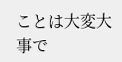ことは大変大事で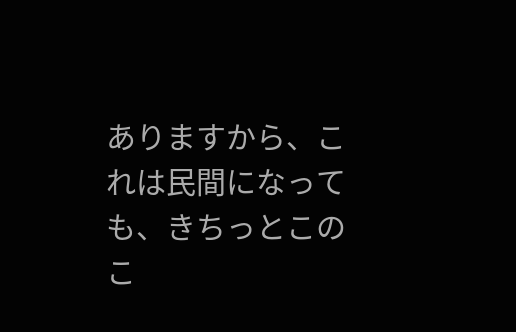ありますから、これは民間になっても、きちっとこのこ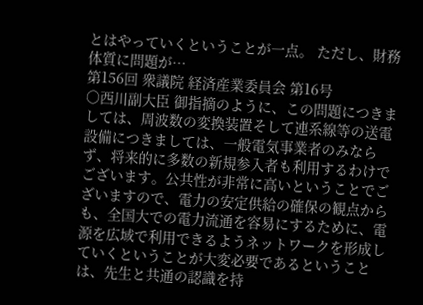とはやっていくということが一点。 ただし、財務体質に問題が…
第156回 衆議院 経済産業委員会 第16号
○西川副大臣 御指摘のように、この問題につきましては、周波数の変換装置そして連系線等の送電設備につきましては、一般電気事業者のみならず、将来的に多数の新規参入者も利用するわけでございます。公共性が非常に高いということでございますので、電力の安定供給の確保の観点からも、全国大での電力流通を容易にするために、電源を広域で利用できるようネットワークを形成していくということが大変必要であるということは、先生と共通の認識を持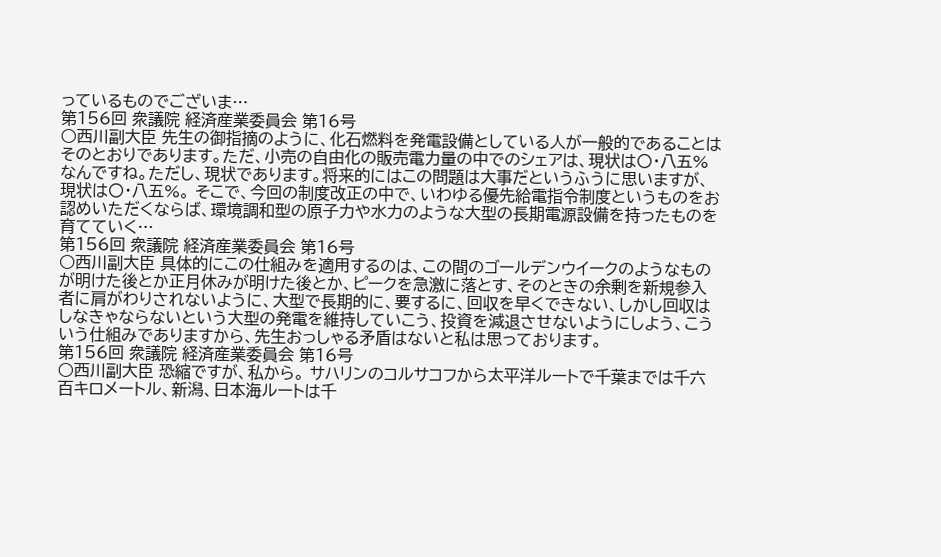っているものでございま…
第156回 衆議院 経済産業委員会 第16号
○西川副大臣 先生の御指摘のように、化石燃料を発電設備としている人が一般的であることはそのとおりであります。ただ、小売の自由化の販売電力量の中でのシェアは、現状は〇・八五%なんですね。ただし、現状であります。将来的にはこの問題は大事だというふうに思いますが、現状は〇・八五%。 そこで、今回の制度改正の中で、いわゆる優先給電指令制度というものをお認めいただくならば、環境調和型の原子力や水力のような大型の長期電源設備を持ったものを育てていく…
第156回 衆議院 経済産業委員会 第16号
○西川副大臣 具体的にこの仕組みを適用するのは、この間のゴールデンウイークのようなものが明けた後とか正月休みが明けた後とか、ピークを急激に落とす、そのときの余剰を新規参入者に肩がわりされないように、大型で長期的に、要するに、回収を早くできない、しかし回収はしなきゃならないという大型の発電を維持していこう、投資を減退させないようにしよう、こういう仕組みでありますから、先生おっしゃる矛盾はないと私は思っております。
第156回 衆議院 経済産業委員会 第16号
○西川副大臣 恐縮ですが、私から。 サハリンのコルサコフから太平洋ルートで千葉までは千六百キロメートル、新潟、日本海ルートは千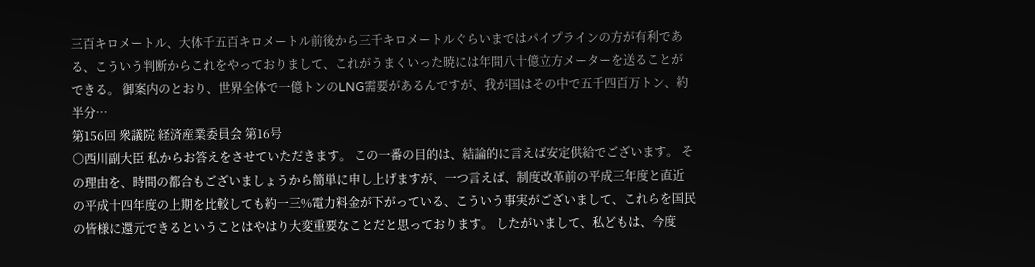三百キロメートル、大体千五百キロメートル前後から三千キロメートルぐらいまではパイプラインの方が有利である、こういう判断からこれをやっておりまして、これがうまくいった暁には年間八十億立方メーターを送ることができる。 御案内のとおり、世界全体で一億トンのLNG需要があるんですが、我が国はその中で五千四百万トン、約半分…
第156回 衆議院 経済産業委員会 第16号
○西川副大臣 私からお答えをさせていただきます。 この一番の目的は、結論的に言えば安定供給でございます。 その理由を、時間の都合もございましょうから簡単に申し上げますが、一つ言えば、制度改革前の平成三年度と直近の平成十四年度の上期を比較しても約一三%電力料金が下がっている、こういう事実がございまして、これらを国民の皆様に還元できるということはやはり大変重要なことだと思っております。 したがいまして、私どもは、今度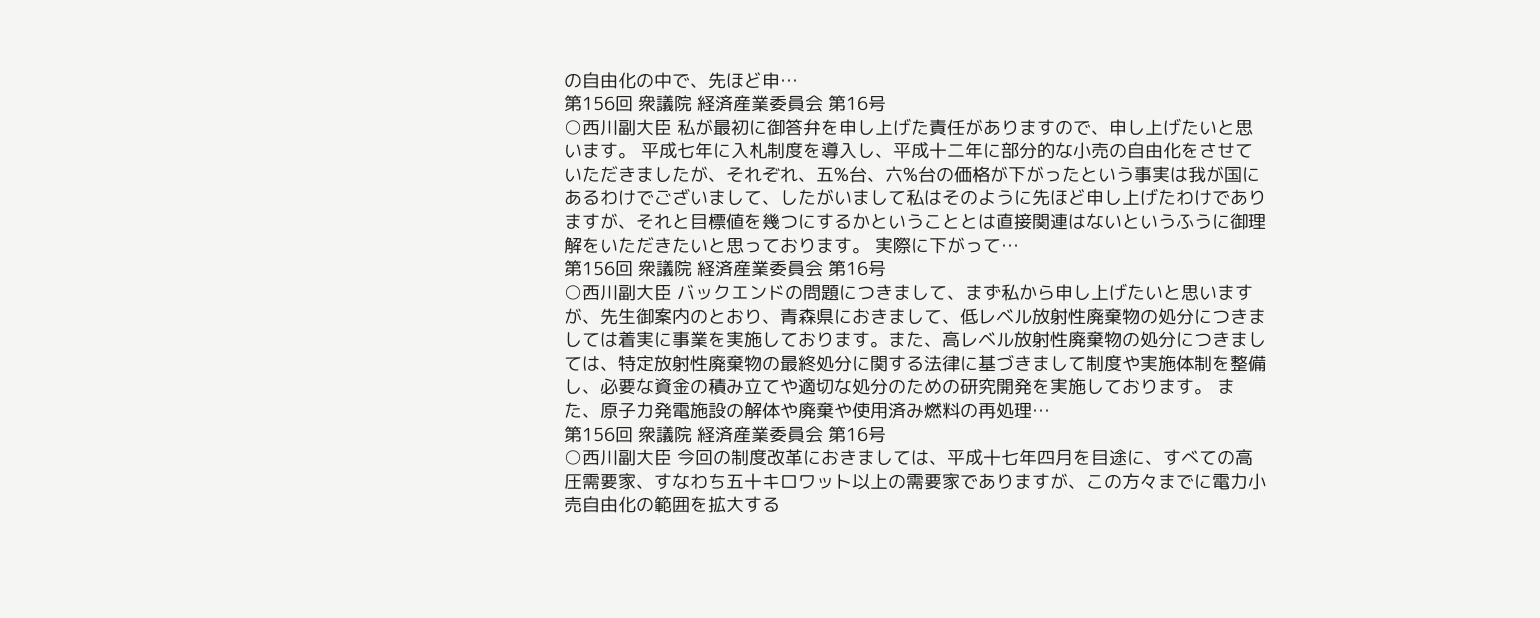の自由化の中で、先ほど申…
第156回 衆議院 経済産業委員会 第16号
○西川副大臣 私が最初に御答弁を申し上げた責任がありますので、申し上げたいと思います。 平成七年に入札制度を導入し、平成十二年に部分的な小売の自由化をさせていただきましたが、それぞれ、五%台、六%台の価格が下がったという事実は我が国にあるわけでございまして、したがいまして私はそのように先ほど申し上げたわけでありますが、それと目標値を幾つにするかということとは直接関連はないというふうに御理解をいただきたいと思っております。 実際に下がって…
第156回 衆議院 経済産業委員会 第16号
○西川副大臣 バックエンドの問題につきまして、まず私から申し上げたいと思いますが、先生御案内のとおり、青森県におきまして、低レベル放射性廃棄物の処分につきましては着実に事業を実施しております。また、高レベル放射性廃棄物の処分につきましては、特定放射性廃棄物の最終処分に関する法律に基づきまして制度や実施体制を整備し、必要な資金の積み立てや適切な処分のための研究開発を実施しております。 また、原子力発電施設の解体や廃棄や使用済み燃料の再処理…
第156回 衆議院 経済産業委員会 第16号
○西川副大臣 今回の制度改革におきましては、平成十七年四月を目途に、すべての高圧需要家、すなわち五十キロワット以上の需要家でありますが、この方々までに電力小売自由化の範囲を拡大する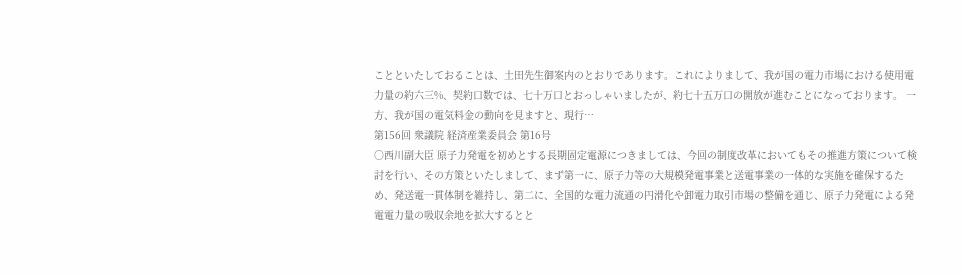ことといたしておることは、土田先生御案内のとおりであります。これによりまして、我が国の電力市場における使用電力量の約六三%、契約口数では、七十万口とおっしゃいましたが、約七十五万口の開放が進むことになっております。 一方、我が国の電気料金の動向を見ますと、現行…
第156回 衆議院 経済産業委員会 第16号
○西川副大臣 原子力発電を初めとする長期固定電源につきましては、今回の制度改革においてもその推進方策について検討を行い、その方策といたしまして、まず第一に、原子力等の大規模発電事業と送電事業の一体的な実施を確保するため、発送電一貫体制を維持し、第二に、全国的な電力流通の円滑化や卸電力取引市場の整備を通じ、原子力発電による発電電力量の吸収余地を拡大するとと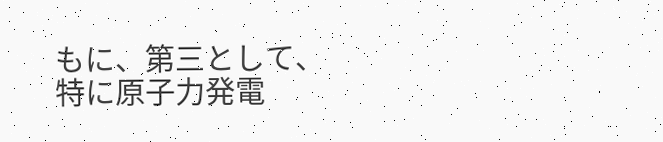もに、第三として、特に原子力発電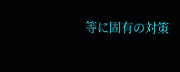等に固有の対策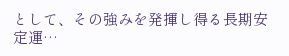として、その強みを発揮し得る長期安定運…